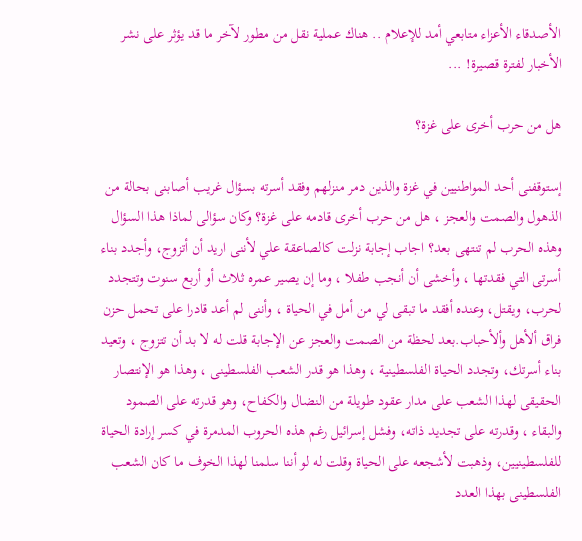الأصدقاء الأعزاء متابعي أمد للإعلام .. هناك عملية نقل من مطور لآخر ما قد يؤثر على نشر الأخبار لفترة قصيرة! ...

هل من حرب أخرى على غزة؟

إستوقفنى أحد المواطنيين في غزة والذين دمر منزلهم وفقد أسرته بسؤال غريب أصابنى بحالة من الذهول والصمت والعجز ، هل من حرب أخرى قادمه على غزة؟ وكان سؤالى لماذا هذا السؤال وهذه الحرب لم تنتهى بعد؟ اجاب إجابة نزلت كالصاعقة علي لأننى اريد أن أتزوج، وأجدد بناء أسرتى التي فقدتها ، وأخشى أن أنجب طفلا ، وما إن يصير عمره ثلاث أو أربع سنوت وتتجدد لحرب، ويقتل، وعنده أفقد ما تبقى لي من أمل في الحياة ، وأننى لم أعد قادرا على تحمل حزن فراق ألأهل وألأحباب.بعد لحظة من الصمت والعجز عن الإجابة قلت له لا بد أن تتزوج ، وتعيد بناء أسرتك، وتجدد الحياة الفلسطينية ، وهذا هو قدر الشعب الفلسطينى ، وهذا هو الإنتصار الحقيقى لهذا الشعب على مدار عقود طويلة من النضال والكفاح، وهو قدرته على الصمود والبقاء ، وقدرته على تجديد ذاته، وفشل إسرائيل رغم هذه الحروب المدمرة في كسر إرادة الحياة للفلسطينيين، وذهبت لأشجعه على الحياة وقلت له لو أننا سلمنا لهذا الخوف ما كان الشعب الفلسطينى بهذا العدد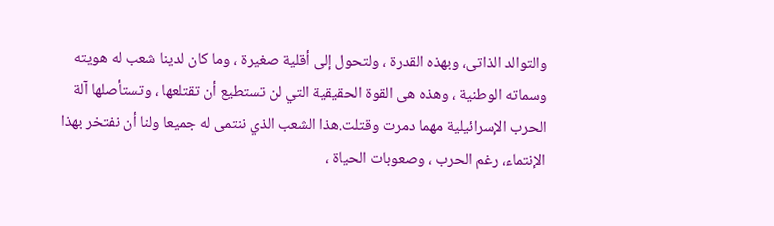والتوالد الذاتى، وبهذه القدرة ، ولتحول إلى أقلية صغيرة ، وما كان لدينا شعب له هويته وسماته الوطنية ، وهذه هى القوة الحقيقية التي لن تستطيع أن تقتلعها ، وتستأصلها آلة الحرب الإسرائيلية مهما دمرت وقتلت.هذا الشعب الذي ننتمى له جميعا ولنا أن نفتخر بهذا الإنتماء، رغم الحرب ، وصعوبات الحياة ،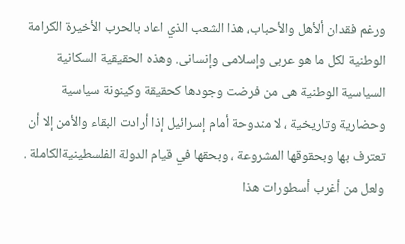ورغم فقدان ألأهل والأحباب، هذا الشعب الذي اعاد بالحرب الأخيرة الكرامة الوطنية لكل ما هو عربى وإسلامى وإنسانى. وهذه الحقيقية السكانية السياسية الوطنية هى من فرضت وجودها كحقيقة وكينونة سياسية وحضارية وتاريخية ، لا مندوحة أمام إسرائيل إذا أرادت البقاء والأمن إلا أن تعترف بها وبحقوقها المشروعة ، وبحقها في قيام الدولة الفلسطينيةالكاملة . ولعل من أغرب أسطورات هذا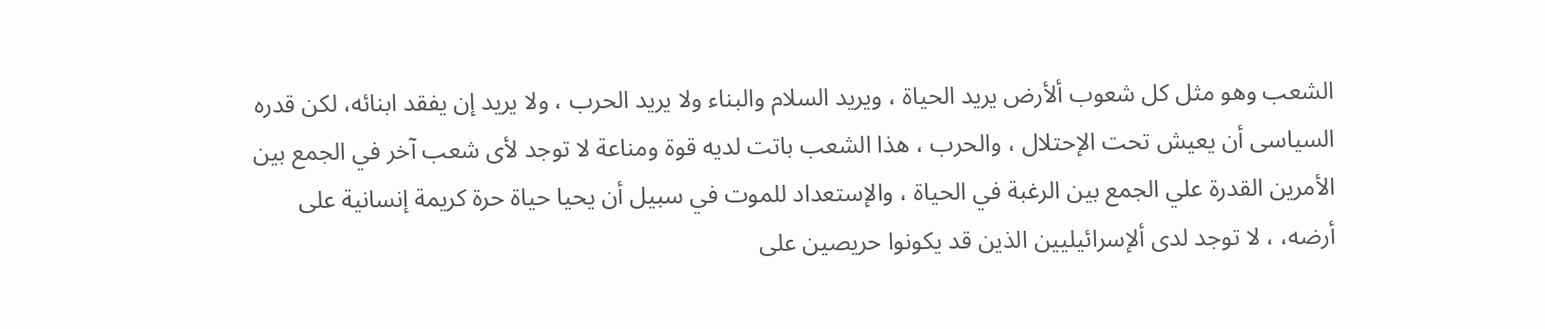الشعب وهو مثل كل شعوب ألأرض يريد الحياة ، ويريد السلام والبناء ولا يريد الحرب ، ولا يريد إن يفقد ابنائه، لكن قدره السياسى أن يعيش تحت الإحتلال ، والحرب ، هذا الشعب باتت لديه قوة ومناعة لا توجد لأى شعب آخر في الجمع بين الأمرين القدرة علي الجمع بين الرغبة في الحياة ، والإستعداد للموت في سبيل أن يحيا حياة حرة كريمة إنسانية على أرضه، ، لا توجد لدى ألإسرائيليين الذين قد يكونوا حريصين على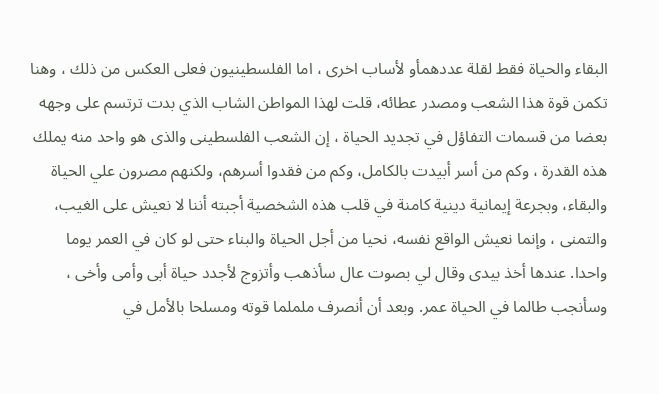البقاء والحياة فقط لقلة عددهمأو لأساب اخرى ، اما الفلسطينيون فعلى العكس من ذلك ، وهنا تكمن قوة هذا الشعب ومصدر عطائه، قلت لهذا المواطن الشاب الذي بدت ترتسم على وجهه بعضا من قسمات التفاؤل في تجديد الحياة ، إن الشعب الفلسطينى والذى هو واحد منه يملك هذه القدرة ، وكم من أسر أبيدت بالكامل، وكم من فقدوا أسرهم، ولكنهم مصرون علي الحياة والبقاء، وبجرعة إيمانية دينية كامنة في قلب هذه الشخصية أجبته أننا لا نعيش على الغيب، والتمنى ، وإنما نعيش الواقع نفسه، نحيا من أجل الحياة والبناء حتى لو كان في العمر يوما واحدا. عندها أخذ بيدى وقال لي بصوت عال سأذهب وأتزوج لأجدد حياة أبى وأمى وأخى ، وسأنجب طالما في الحياة عمر. وبعد أن أنصرف ململما قوته ومسلحا بالأمل في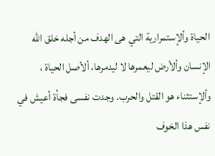الحياة وألإستمرارية التي هى الهدف من أجله خلق الله الإنسان وألأرض ليعمرها لا ليدمرها، ألأصل الحياة ، وألإستثناء هو القتل والحرب. وجدت نفسى فجأة أعيش في نفس هذا الخوف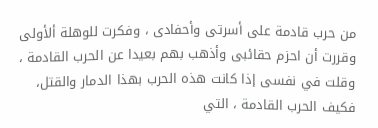من حرب قادمة على أسرتى وأحفادى ، وفكرت للوهلة ألأولى وقررت أن احزم حقائبى وأذهب بهم بعيدا عن الحرب القادمة ، وقلت في نفسى إذا كانت هذه الحرب بهذا الدمار والقتل، فكيف الحرب القادمة ، التي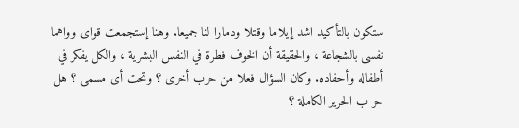ستكون بالتأكيد اشد إيلاما وقتلا ودمارا لنا جميعا. وهنا إستجمعت قواى وواهما نفسى بالشجاعة ، والحقيقة أن الخوف فطرة في النفس البشرية ، والكل يفكر في أطفاله وأحفاده. وكان السؤال فعلا من حرب أخرى ؟ وتحت أى مسمى ؟ هل حر ب الحرير الكاملة ؟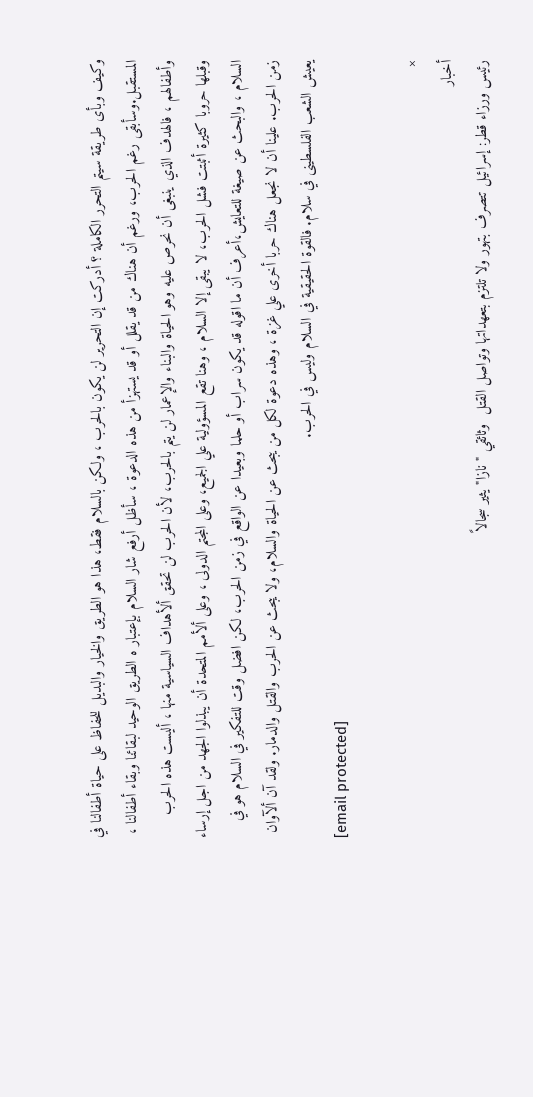وكيف وبأى طريقة سيتم التحرر الكاملة ؟ أدركت إن التحرير لن يكون بالحرب ، ولكن بالسلام فقط، هذا هو الطريق والخيار والبديل للحفاظ على حياة أطفالنا في المستقبل.وسأبقى رغم الحرب، ورغم أن هناك من قد يقلل أو قد يستهزأ من هذه الدعوة ، سأظل أرفع شار السلام بإعتبار ه الطريق الوحيد لبقائنا وبقاء أطفالنا ، وأطفالهم ، فالهدف الذي ينبغى أن نحرص عليه وهو الحياة والبناء والإعمار لن يتم بالحرب، لأن الحرب لن تحقق ألأهداف السياسية منها ، أليست هذه الحرب وقبلها حروبا كثيرة أثبتت فشل الحرب، لا يبقى إلا السلام ، وهنا تقع المسؤولية علي الجميع، وعلى المجتم الدولى ، وعلى ألأمم المتحدة أن يبذلوا الجهد من اجل إرساء السلام ، والبحث عن صيغة للتعايش،أعرف أن ما اقوله قد يكون سراب أو حلما وبعيدا عن الواقع في زمن الحرب، لكن افضل وقت للتفكير في السلام هو في زمن الحرب. علينا أن لا نجعل هناك حربا أخرى علي غزة ، وهذه دعوة لكل من يبحث عن الحياة والسلام، ولا يبحث عن الحرب والقتل والدمار. ولقد آن ألآوان يعيش الشعب الفلسطينى في سلام. فالقوة الحقيقية في السلام وليس في الحرب.
[email protected]

×
أخبار
رئيس ورزاء قطر: إسرائيل تتصرف بتهور ولا تلتزم بتعهداتها وتواصل القتل  وثائقي "نازا" يثير سجالاً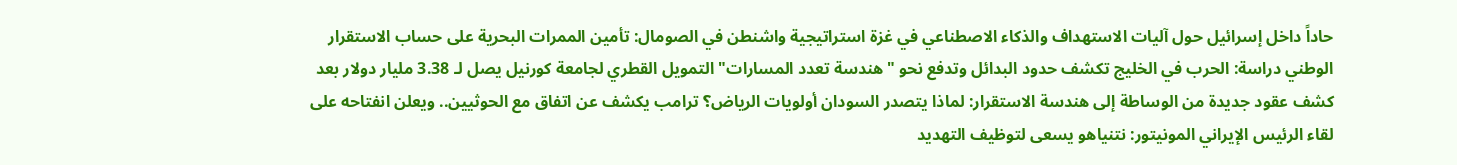حاداً داخل إسرائيل حول آليات الاستهداف والذكاء الاصطناعي في غزة استراتيجية واشنطن في الصومال: تأمين الممرات البحرية على حساب الاستقرار الوطني دراسة: الحرب في الخليج تكشف حدود البدائل وتدفع نحو "هندسة تعدد المسارات" التمويل القطري لجامعة كورنيل يصل لـ 3.38 مليار دولار بعد كشف عقود جديدة من الوساطة إلى هندسة الاستقرار: لماذا يتصدر السودان أولويات الرياض؟ ترامب يكشف عن اتفاق مع الحوثيين.. ويعلن انفتاحه على لقاء الرئيس الإيراني المونيتور: نتنياهو يسعى لتوظيف التهديد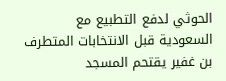الحوثي لدفع التطبيع مع السعودية قبل الانتخابات المتطرف بن غفير يقتحم المسجد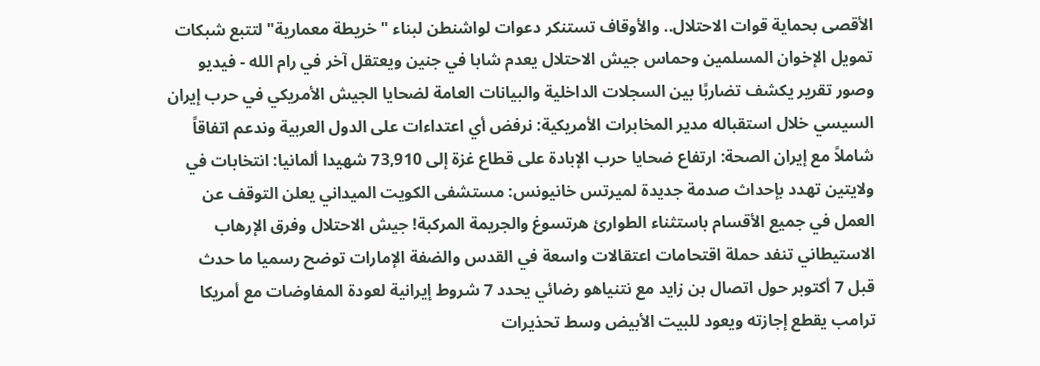الأقصى بحماية قوات الاحتلال.. والأوقاف تستنكر دعوات لواشنطن لبناء "خريطة معمارية" لتتبع شبكات تمويل الإخوان المسلمين وحماس جيش الاحتلال يعدم شابا في جنين ويعتقل آخر في رام الله - فيديو وصور تقرير يكشف تضاربًا بين السجلات الداخلية والبيانات العامة لضحايا الجيش الأمريكي في حرب إيران السيسي خلال استقباله مدير المخابرات الأمريكية: نرفض أي اعتداءات على الدول العربية وندعم اتفاقاً شاملاً مع إيران الصحة: ارتفاع ضحايا حرب الإبادة على قطاع غزة إلى 73,910 شهيدا ألمانيا: انتخابات في ولايتين تهدد بإحداث صدمة جديدة لميرتس خانيونس: مستشفى الكويت الميداني يعلن التوقف عن العمل في جميع الأقسام باستثناء الطوارئ هرتسوغ والجريمة المركبة! جيش الاحتلال وفرق الإرهاب الاستيطاني تنفد حملة اقتحامات اعتقالات واسعة في القدس والضفة الإمارات توضح رسميا ما حدث قبل 7 أكتوبر حول اتصال بن زايد مع نتنياهو رضائي يحدد 7 شروط إيرانية لعودة المفاوضات مع أمريكا ترامب يقطع إجازته ويعود للبيت الأبيض وسط تحذيرات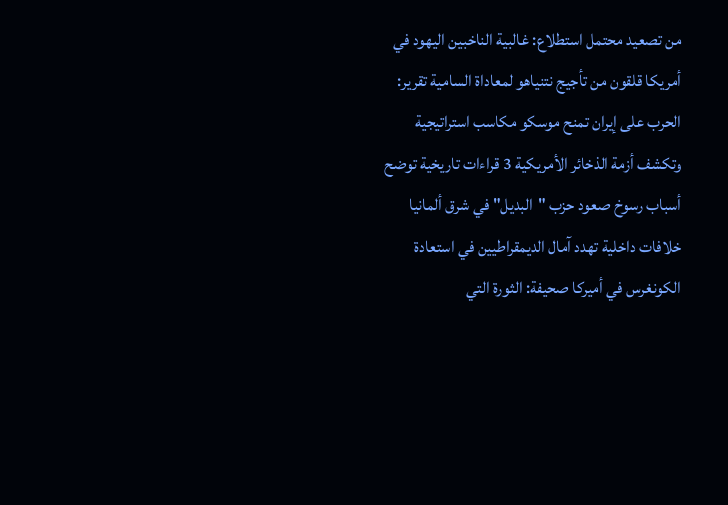من تصعيد محتمل استطلاع: غالبية الناخبين اليهود في أمريكا قلقون من تأجيج نتنياهو لمعاداة السامية تقرير: الحرب على إيران تمنح موسكو مكاسب استراتيجية وتكشف أزمة الذخائر الأمريكية 3 قراءات تاريخية توضح أسباب رسوخ صعود حزب "البديل" في شرق ألمانيا خلافات داخلية تهدد آمال الديمقراطيين في استعادة الكونغرس في أميركا صحيفة: الثورة التي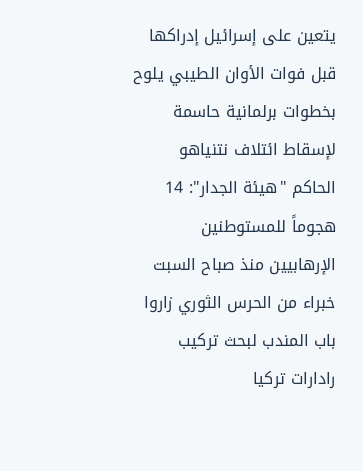يتعين على إسرائيل إدراكها قبل فوات الأوان الطيبي يلوح بخطوات برلمانية حاسمة لإسقاط ائتلاف نتنياهو الحاكم "هيئة الجدار": 14 هجوماً للمستوطنين الإرهابيين منذ صباح السبت خبراء من الحرس الثوري زاروا باب المندب لبحث تركيب رادارات تركيا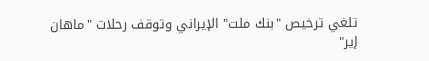تلغي ترخيص "بنك ملت" الإيراني وتوقف رحلات "ماهان إير"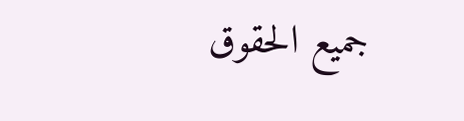جميع الحقوق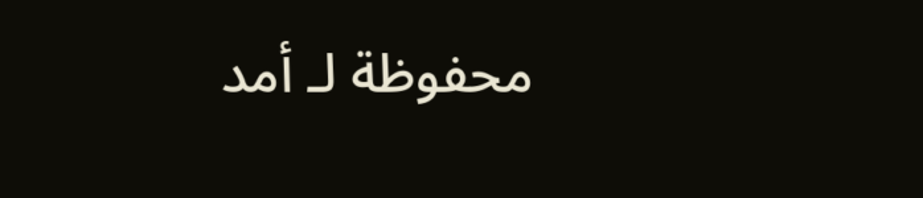محفوظة لـ أمد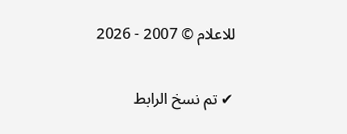للاعلام © 2007 - 2026

✔ تم نسخ الرابط